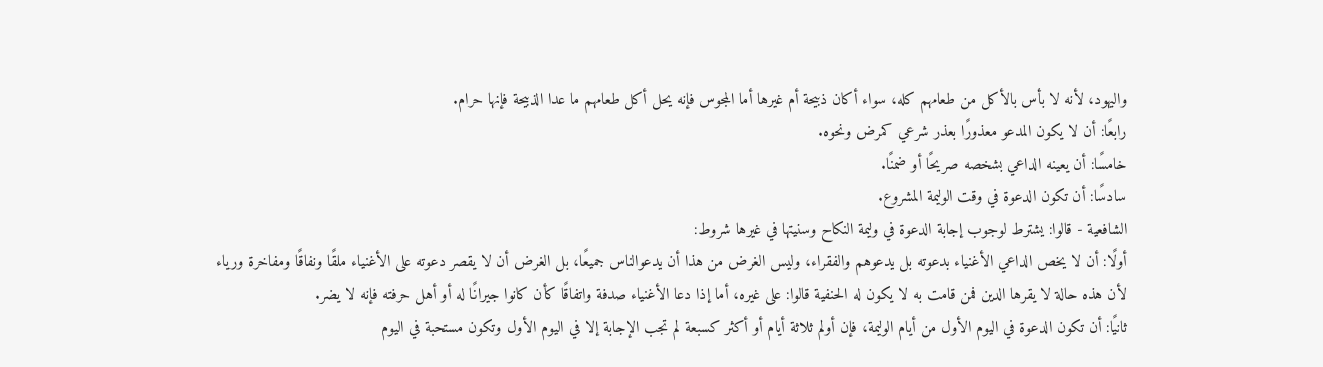واليهود، لأنه لا بأس بالأكل من طعامهم كله، سواء أكان ذبيحة أم غيرها أما المجوس فإنه يحل أكل طعامهم ما عدا الذبيحة فإنها حرام.
رابعًا: أن لا يكون المدعو معذورًا بعذر شرعي كمرض ونحوه.
خامسًا: أن يعينه الداعي بشخصه صريحًا أو ضمنًا.
سادسًا: أن تكون الدعوة في وقت الوليمة المشروع.
الشافعية - قالوا: يشترط لوجوب إجابة الدعوة في وليمة النكاح وسنيتها في غيرها شروط:
أولًا: أن لا يخص الداعي الأغنياء بدعوته بل يدعوهم والفقراء، وليس الغرض من هذا أن يدعوالناس جميعًا، بل الغرض أن لا يقصر دعوته على الأغنياء ملقًا ونفاقًا ومفاخرة ورياء لأن هذه حالة لا يقرها الدين فمن قامت به لا يكون له الحنفية قالوا: على غيره، أما إذا دعا الأغنياء صدفة واتفاقًا كأن كانوا جيرانًا له أو أهل حرفته فإنه لا يضر.
ثانيًا: أن تكون الدعوة في اليوم الأول من أيام الوليمة، فإن أولم ثلاثة أيام أو أكثر كسبعة لم تجب الإجابة إلا في اليوم الأول وتكون مستحبة في اليوم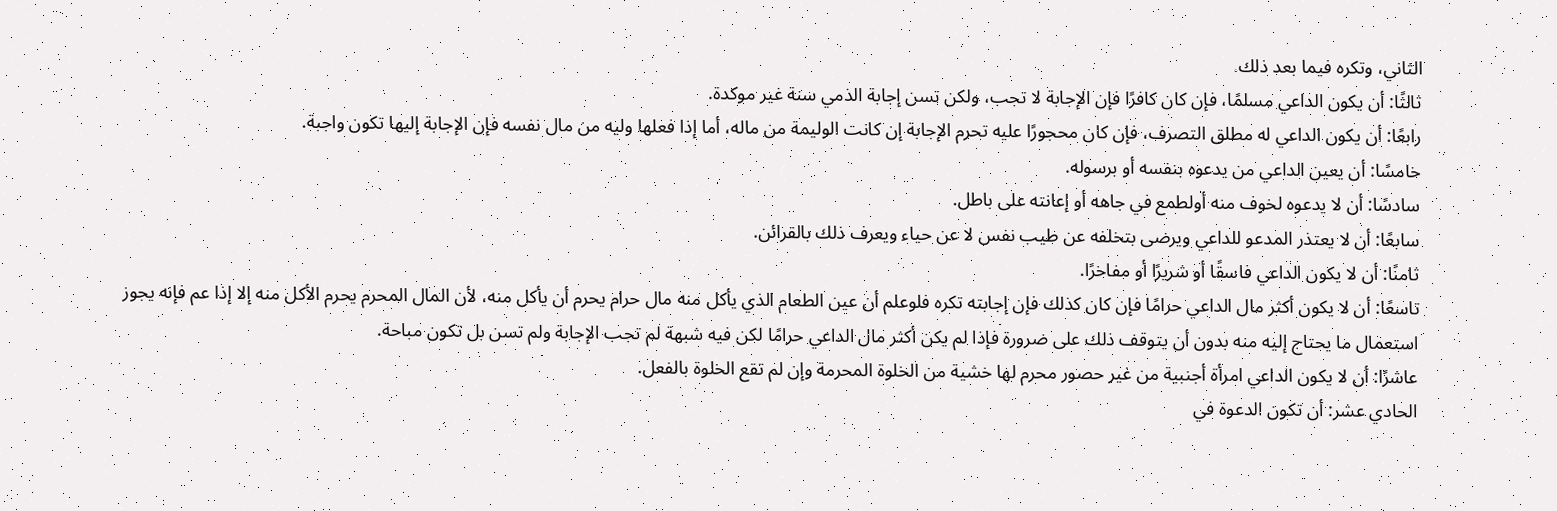الثاني، وتكره فيما بعد ذلك.
ثالثًا: أن يكون الداعي مسلمًا، فإن كان كافرًا فإن الإجابة لا تجب، ولكن تسن إجابة الذمي سنة غير موكدة.
رابعًا: أن يكون الداعي له مطلق التصرف، فإن كان محجورًا عليه تحرم الإجابة إن كانت الوليمة من ماله، أما إذا فعلها وليه من مال نفسه فإن الإجابة إليها تكون واجبة.
خامسًا: أن يعين الداعي من يدعوه بنفسه أو برسوله.
سادسًا: أن لا يدعوه لخوف منه أولطمع في جاهه أو إعانته على باطل.
سابعًا: أن لا يعتذر المدعو للداعي ويرضى بتخلفه عن طيب نفس لا عن حياء ويعرف ذلك بالقرائن.
ثامنًا: أن لا يكون الداعي فاسقًا أو شريرًا أو مفاخرًا.
تاسعًا: أن لا يكون أكثر مال الداعي حرامًا فإن كان كذلك فإن إجابته تكره فلوعلم أن عين الطعام الذي يأكل منه مال حرام يحرم أن يأكل منه، لأن المال المحرم يحرم الأكل منه إلا إذا عم فإنه يجوز استعمال ما يحتاج إليه منه بدون أن يتوقف ذلك على ضرورة فإذا لم يكن أكثر مال الداعي حرامًا لكن فيه شبهة لم تجب الإجابة ولم تسن بل تكون مباحة.
عاشرًا: أن لا يكون الداعي امرأة أجنبية من غير حصور محرم لها خشية من الخلوة المحرمة وإن لم تقع الخلوة بالفعل.
الحادي عشر: أن تكون الدعوة في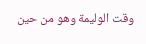وقت الوليمة وهو من حين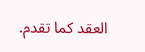العقد كما تقدم.